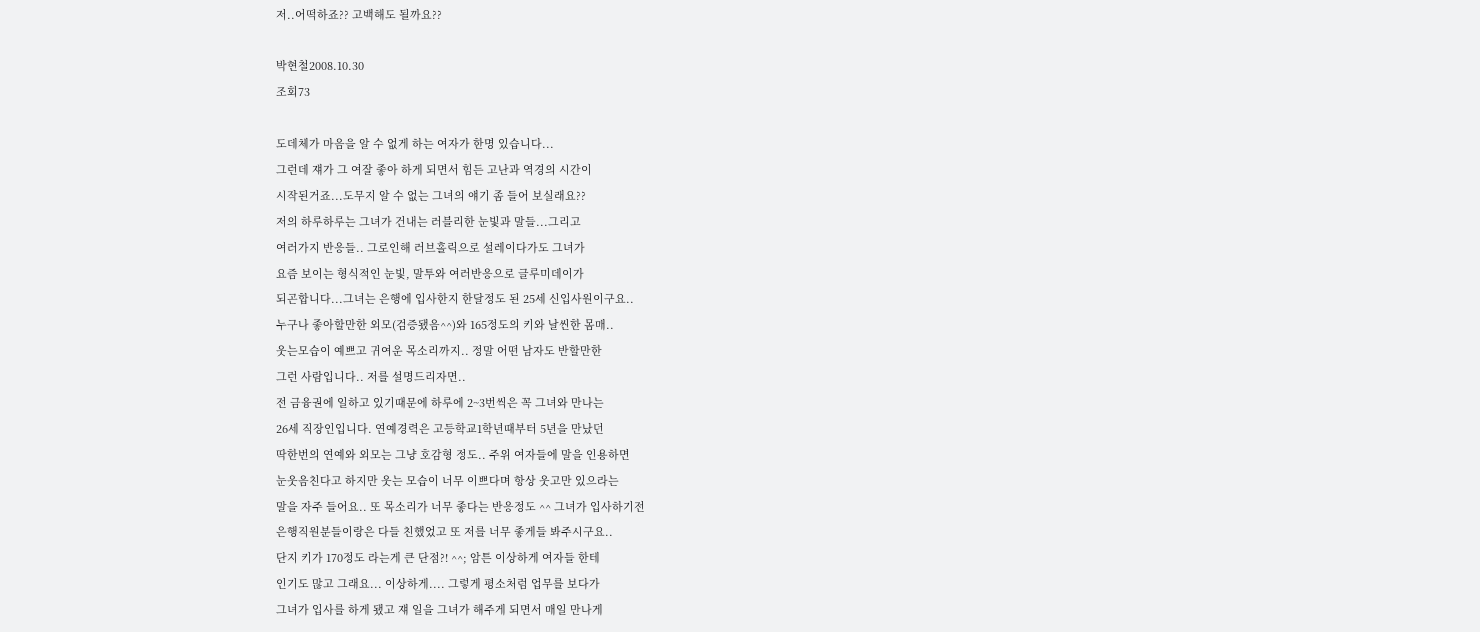저..어떡하죠?? 고백해도 될까요??

박현철2008.10.30
조회73

도데체가 마음을 알 수 없게 하는 여자가 한명 있습니다...
그런데 쟤가 그 여잘 좋아 하게 되면서 힘든 고난과 역경의 시간이
시작된거죠...도무지 알 수 없는 그녀의 얘기 좀 들어 보실래요??
저의 하루하루는 그녀가 건내는 러블리한 눈빛과 말들...그리고
여러가지 반응들.. 그로인해 러브홀릭으로 설레이다가도 그녀가
요즘 보이는 형식적인 눈빛, 말투와 여러반응으로 글루미데이가
되곤합니다...그녀는 은행에 입사한지 한달정도 된 25세 신입사원이구요..
누구나 좋아할만한 외모(검증됐음^^)와 165정도의 키와 날씬한 몸매..
웃는모습이 예쁘고 귀여운 목소리까지.. 정말 어떤 남자도 반할만한
그런 사람입니다.. 저를 설명드리자면..
전 금융권에 일하고 있기때문에 하루에 2~3번씩은 꼭 그녀와 만나는
26세 직장인입니다. 연예경력은 고등학교1학년때부터 5년을 만났던
딱한번의 연예와 외모는 그냥 호감형 정도.. 주위 여자들에 말을 인용하면
눈웃음친다고 하지만 웃는 모습이 너무 이쁘다며 항상 웃고만 있으라는
말을 자주 들어요.. 또 목소리가 너무 좋다는 반응정도 ^^ 그녀가 입사하기전
은행직원분들이랑은 다들 친했었고 또 저를 너무 좋게들 봐주시구요..
단지 키가 170정도 라는게 큰 단점?! ^^; 암튼 이상하게 여자들 한테
인기도 많고 그래요... 이상하게.... 그렇게 평소처럼 업무를 보다가
그녀가 입사를 하게 됐고 쟤 일을 그녀가 해주게 되면서 매일 만나게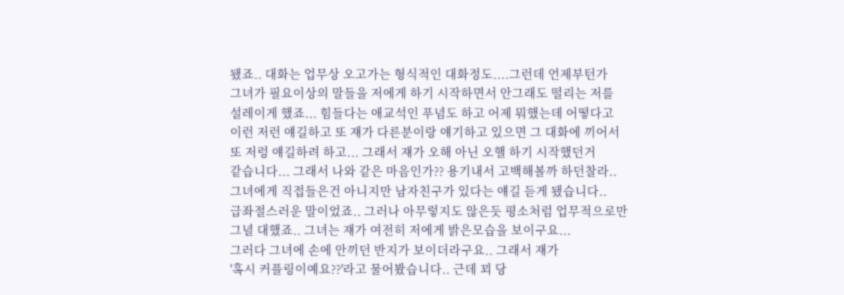됐죠.. 대화는 업무상 오고가는 형식적인 대화정도....그런데 언제부턴가
그녀가 필요이상의 말들을 저에게 하기 시작하면서 안그래도 떨리는 저를
설레이게 했죠... 힘들다는 애교석인 푸념도 하고 어제 뭐했는데 어떻다고
이런 저런 얘길하고 또 쟤가 다른분이랑 얘기하고 있으면 그 대화에 끼어서
또 저렁 얘길하려 하고... 그래서 쟤가 오해 아닌 오핼 하기 시작했던거
같습니다... 그래서 나와 같은 마음인가?? 용기내서 고백해볼까 하던찰라..
그녀에게 직접들은건 아니지만 남자친구가 있다는 얘길 듣게 됐습니다..
급좌절스러운 말이었죠.. 그러나 아무렇지도 않은듯 평소처럼 업무적으로만
그녈 대했죠.. 그녀는 쟤가 여전히 저에게 밝은모습을 보이구요...
그러다 그녀에 손에 안끼던 반지가 보이더라구요.. 그래서 쟤가
'혹시 커플링이예요??'라고 물어봤습니다.. 근데 꾀 당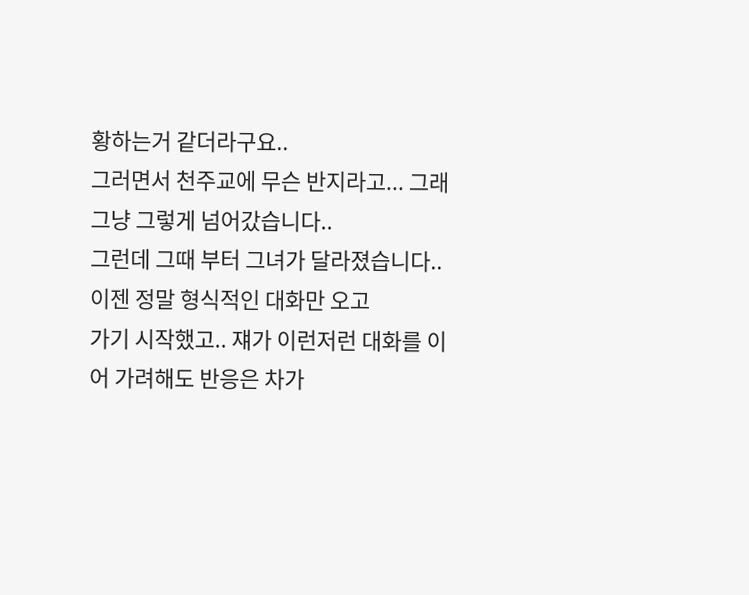황하는거 같더라구요..
그러면서 천주교에 무슨 반지라고... 그래 그냥 그렇게 넘어갔습니다..
그런데 그때 부터 그녀가 달라졌습니다.. 이젠 정말 형식적인 대화만 오고
가기 시작했고.. 쟤가 이런저런 대화를 이어 가려해도 반응은 차가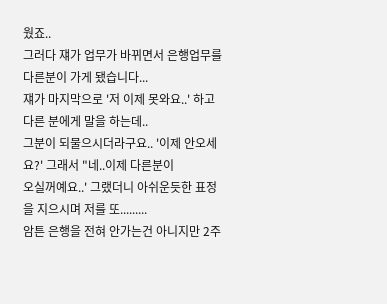웠죠..
그러다 쟤가 업무가 바뀌면서 은행업무를 다른분이 가게 됐습니다...
쟤가 마지막으로 '저 이제 못와요..' 하고 다른 분에게 말을 하는데..
그분이 되물으시더라구요.. '이제 안오세요?' 그래서 "네..이제 다른분이
오실꺼예요..' 그랬더니 아쉬운듯한 표정을 지으시며 저를 또.........
암튼 은행을 전혀 안가는건 아니지만 2주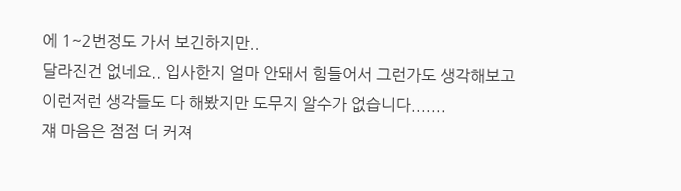에 1~2번정도 가서 보긴하지만..
달라진건 없네요.. 입사한지 얼마 안돼서 힘들어서 그런가도 생각해보고
이런저런 생각들도 다 해봤지만 도무지 알수가 없습니다.......
쟤 마음은 점점 더 커져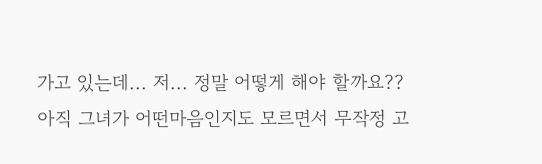가고 있는데... 저... 정말 어떻게 해야 할까요??
아직 그녀가 어떤마음인지도 모르면서 무작정 고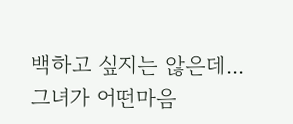백하고 싶지는 않은데...
그녀가 어떤마음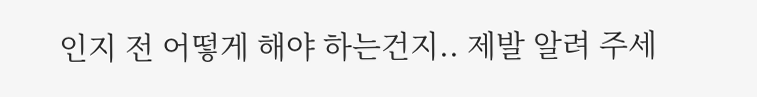인지 전 어떻게 해야 하는건지.. 제발 알려 주세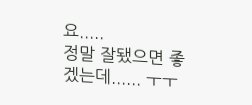요.....
정말 잘됐으면 좋겠는데...... ㅜㅜ